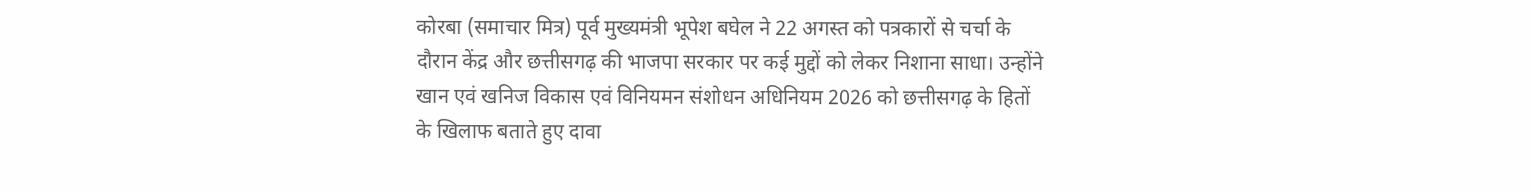कोरबा (समाचार मित्र) पूर्व मुख्यमंत्री भूपेश बघेल ने 22 अगस्त को पत्रकारों से चर्चा के दौरान केंद्र और छत्तीसगढ़ की भाजपा सरकार पर कई मुद्दों को लेकर निशाना साधा। उन्होंने खान एवं खनिज विकास एवं विनियमन संशोधन अधिनियम 2026 को छत्तीसगढ़ के हितों के खिलाफ बताते हुए दावा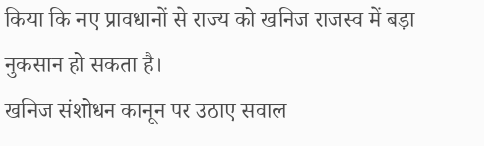किया कि नए प्रावधानों से राज्य को खनिज राजस्व में बड़ा नुकसान हो सकता है।
खनिज संशोधन कानून पर उठाए सवाल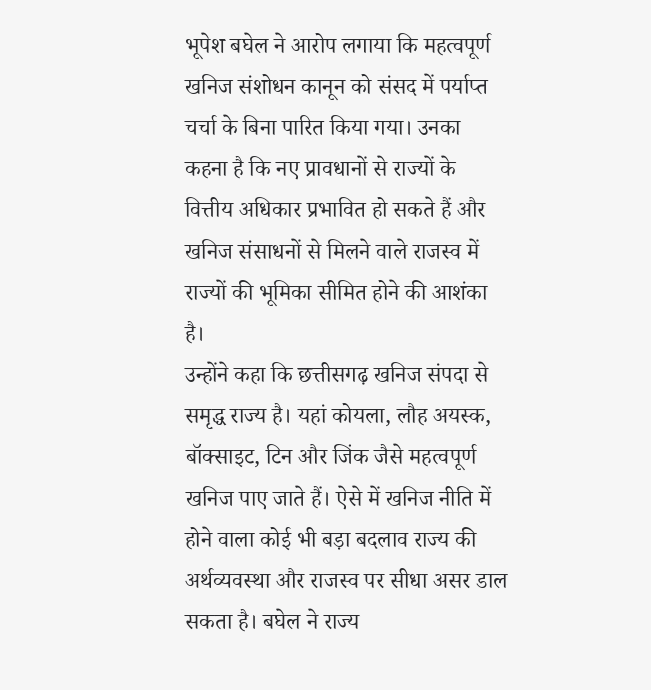भूपेश बघेल ने आरोप लगाया कि महत्वपूर्ण खनिज संशोधन कानून को संसद में पर्याप्त चर्चा के बिना पारित किया गया। उनका कहना है कि नए प्रावधानों से राज्यों के वित्तीय अधिकार प्रभावित हो सकते हैं और खनिज संसाधनों से मिलने वाले राजस्व में राज्यों की भूमिका सीमित होने की आशंका है।
उन्होंने कहा कि छत्तीसगढ़ खनिज संपदा से समृद्ध राज्य है। यहां कोयला, लौह अयस्क, बॉक्साइट, टिन और जिंक जैसे महत्वपूर्ण खनिज पाए जाते हैं। ऐसे में खनिज नीति में होने वाला कोई भी बड़ा बदलाव राज्य की अर्थव्यवस्था और राजस्व पर सीधा असर डाल सकता है। बघेल ने राज्य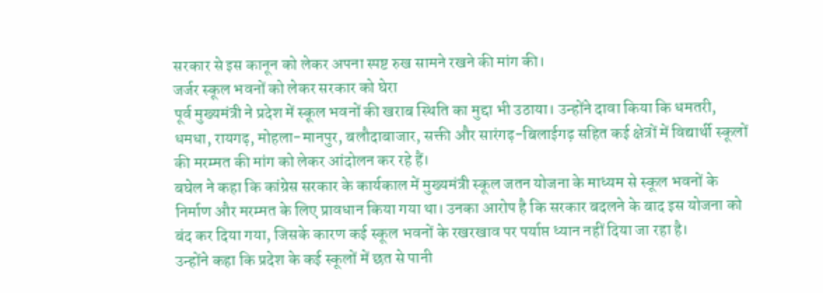सरकार से इस कानून को लेकर अपना स्पष्ट रुख सामने रखने की मांग की।
जर्जर स्कूल भवनों को लेकर सरकार को घेरा
पूर्व मुख्यमंत्री ने प्रदेश में स्कूल भवनों की खराब स्थिति का मुद्दा भी उठाया। उन्होंने दावा किया कि धमतरी, धमधा, रायगढ़, मोहला-मानपुर, बलौदाबाजार, सक्ती और सारंगढ़-बिलाईगढ़ सहित कई क्षेत्रों में विद्यार्थी स्कूलों की मरम्मत की मांग को लेकर आंदोलन कर रहे हैं।
बघेल ने कहा कि कांग्रेस सरकार के कार्यकाल में मुख्यमंत्री स्कूल जतन योजना के माध्यम से स्कूल भवनों के निर्माण और मरम्मत के लिए प्रावधान किया गया था। उनका आरोप है कि सरकार बदलने के बाद इस योजना को बंद कर दिया गया, जिसके कारण कई स्कूल भवनों के रखरखाव पर पर्याप्त ध्यान नहीं दिया जा रहा है।
उन्होंने कहा कि प्रदेश के कई स्कूलों में छत से पानी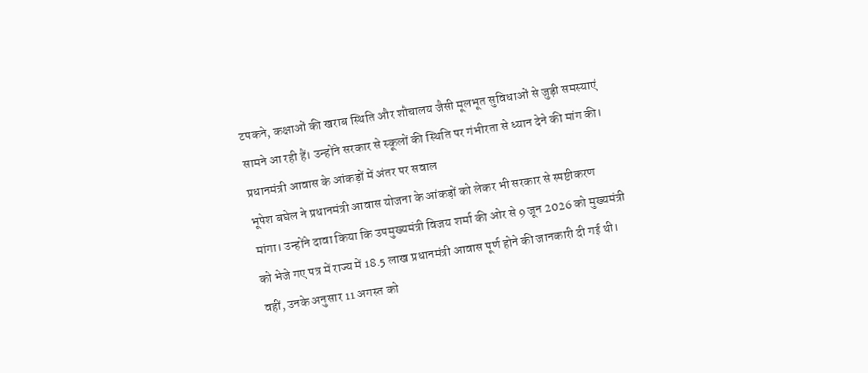टपकने, कक्षाओं की खराब स्थिति और शौचालय जैसी मूलभूत सुविधाओं से जुड़ी समस्याएं सामने आ रही हैं। उन्होंने सरकार से स्कूलों की स्थिति पर गंभीरता से ध्यान देने की मांग की।
प्रधानमंत्री आवास के आंकड़ों में अंतर पर सवाल
भूपेश बघेल ने प्रधानमंत्री आवास योजना के आंकड़ों को लेकर भी सरकार से स्पष्टीकरण मांगा। उन्होंने दावा किया कि उपमुख्यमंत्री विजय शर्मा की ओर से 9 जून 2026 को मुख्यमंत्री को भेजे गए पत्र में राज्य में 18.5 लाख प्रधानमंत्री आवास पूर्ण होने की जानकारी दी गई थी।
वहीं, उनके अनुसार 11 अगस्त को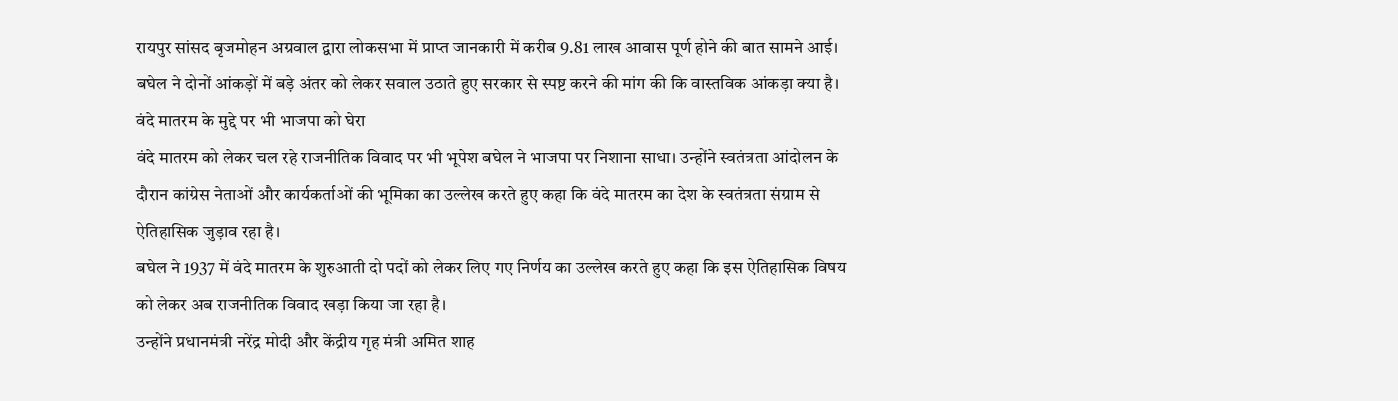रायपुर सांसद बृजमोहन अग्रवाल द्वारा लोकसभा में प्राप्त जानकारी में करीब 9.81 लाख आवास पूर्ण होने की बात सामने आई। बघेल ने दोनों आंकड़ों में बड़े अंतर को लेकर सवाल उठाते हुए सरकार से स्पष्ट करने की मांग की कि वास्तविक आंकड़ा क्या है।
वंदे मातरम के मुद्दे पर भी भाजपा को घेरा
वंदे मातरम को लेकर चल रहे राजनीतिक विवाद पर भी भूपेश बघेल ने भाजपा पर निशाना साधा। उन्होंने स्वतंत्रता आंदोलन के दौरान कांग्रेस नेताओं और कार्यकर्ताओं की भूमिका का उल्लेख करते हुए कहा कि वंदे मातरम का देश के स्वतंत्रता संग्राम से ऐतिहासिक जुड़ाव रहा है।
बघेल ने 1937 में वंदे मातरम के शुरुआती दो पदों को लेकर लिए गए निर्णय का उल्लेख करते हुए कहा कि इस ऐतिहासिक विषय को लेकर अब राजनीतिक विवाद खड़ा किया जा रहा है।
उन्होंने प्रधानमंत्री नरेंद्र मोदी और केंद्रीय गृह मंत्री अमित शाह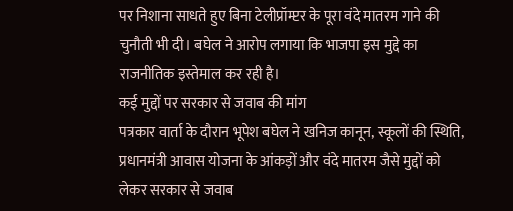पर निशाना साधते हुए बिना टेलीप्रॉम्प्टर के पूरा वंदे मातरम गाने की चुनौती भी दी। बघेल ने आरोप लगाया कि भाजपा इस मुद्दे का राजनीतिक इस्तेमाल कर रही है।
कई मुद्दों पर सरकार से जवाब की मांग
पत्रकार वार्ता के दौरान भूपेश बघेल ने खनिज कानून, स्कूलों की स्थिति, प्रधानमंत्री आवास योजना के आंकड़ों और वंदे मातरम जैसे मुद्दों को लेकर सरकार से जवाब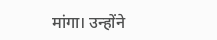मांगा। उन्होंने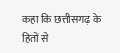कहा कि छत्तीसगढ़ के हितों से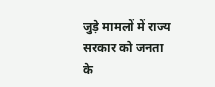जुड़े मामलों में राज्य सरकार को जनता के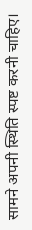सामने अपनी स्थिति स्पष्ट करनी चाहिए।